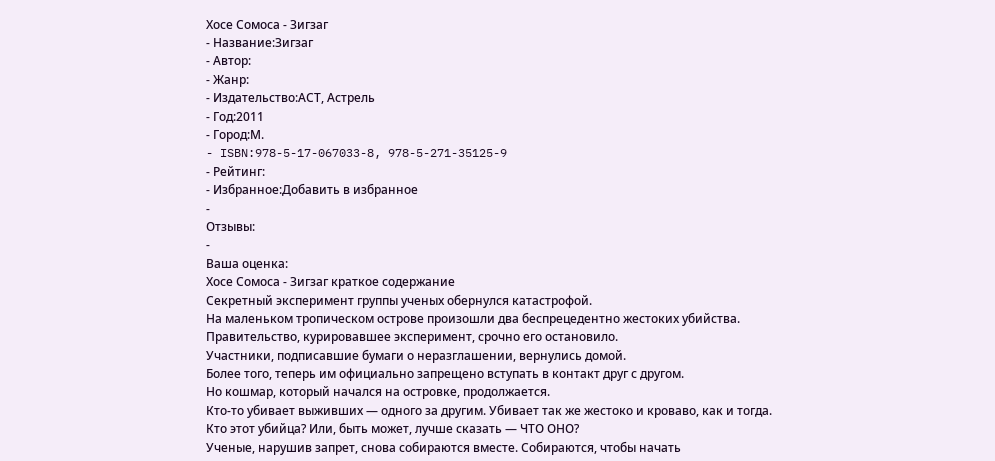Хосе Сомоса - Зигзаг
- Название:Зигзаг
- Автор:
- Жанр:
- Издательство:АСТ, Астрель
- Год:2011
- Город:М.
- ISBN:978-5-17-067033-8, 978-5-271-35125-9
- Рейтинг:
- Избранное:Добавить в избранное
-
Отзывы:
-
Ваша оценка:
Хосе Сомоса - Зигзаг краткое содержание
Секретный эксперимент группы ученых обернулся катастрофой.
На маленьком тропическом острове произошли два беспрецедентно жестоких убийства.
Правительство, курировавшее эксперимент, срочно его остановило.
Участники, подписавшие бумаги о неразглашении, вернулись домой.
Более того, теперь им официально запрещено вступать в контакт друг с другом.
Но кошмар, который начался на островке, продолжается.
Кто-то убивает выживших — одного за другим. Убивает так же жестоко и кроваво, как и тогда.
Кто этот убийца? Или, быть может, лучше сказать — ЧТО ОНО?
Ученые, нарушив запрет, снова собираются вместе. Собираются, чтобы начать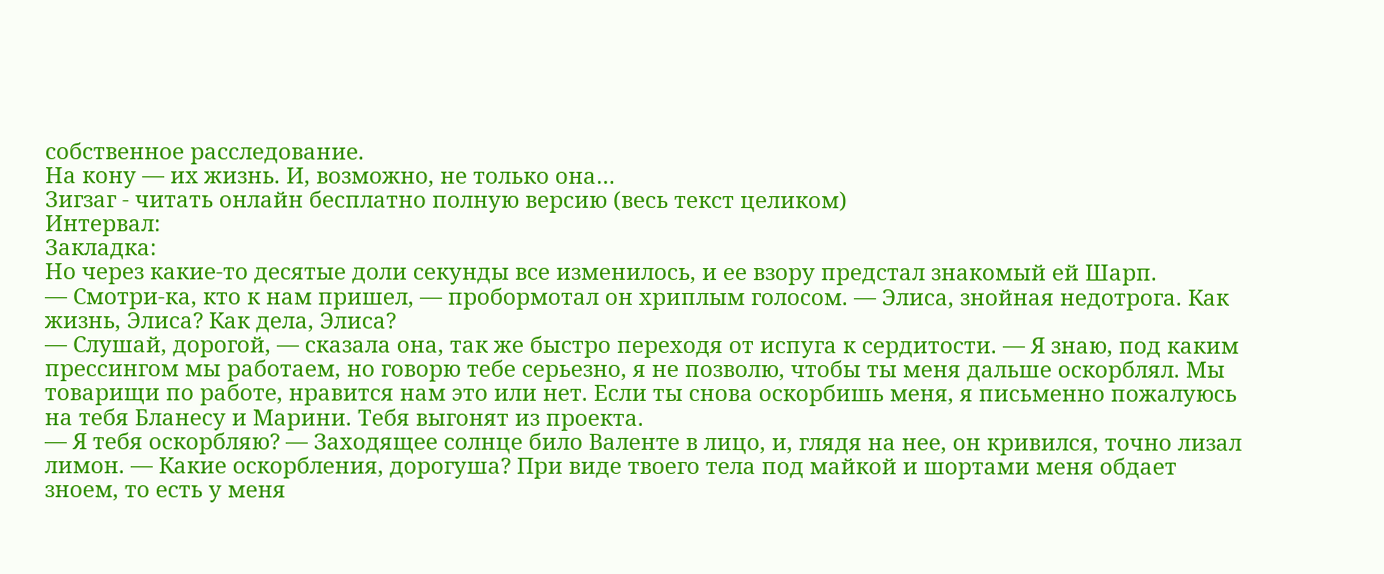собственное расследование.
На кону — их жизнь. И, возможно, не только она…
Зигзаг - читать онлайн бесплатно полную версию (весь текст целиком)
Интервал:
Закладка:
Но через какие-то десятые доли секунды все изменилось, и ее взору предстал знакомый ей Шарп.
— Смотри-ка, кто к нам пришел, — пробормотал он хриплым голосом. — Элиса, знойная недотрога. Как жизнь, Элиса? Как дела, Элиса?
— Слушай, дорогой, — сказала она, так же быстро переходя от испуга к сердитости. — Я знаю, под каким прессингом мы работаем, но говорю тебе серьезно, я не позволю, чтобы ты меня дальше оскорблял. Мы товарищи по работе, нравится нам это или нет. Если ты снова оскорбишь меня, я письменно пожалуюсь на тебя Бланесу и Марини. Тебя выгонят из проекта.
— Я тебя оскорбляю? — Заходящее солнце било Валенте в лицо, и, глядя на нее, он кривился, точно лизал лимон. — Какие оскорбления, дорогуша? При виде твоего тела под майкой и шортами меня обдает зноем, то есть у меня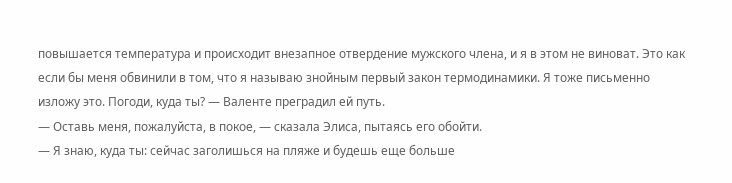повышается температура и происходит внезапное отвердение мужского члена, и я в этом не виноват. Это как если бы меня обвинили в том, что я называю знойным первый закон термодинамики. Я тоже письменно изложу это. Погоди, куда ты? — Валенте преградил ей путь.
— Оставь меня, пожалуйста, в покое, — сказала Элиса, пытаясь его обойти.
— Я знаю, куда ты: сейчас заголишься на пляже и будешь еще больше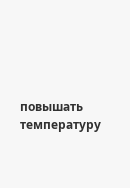повышать температуру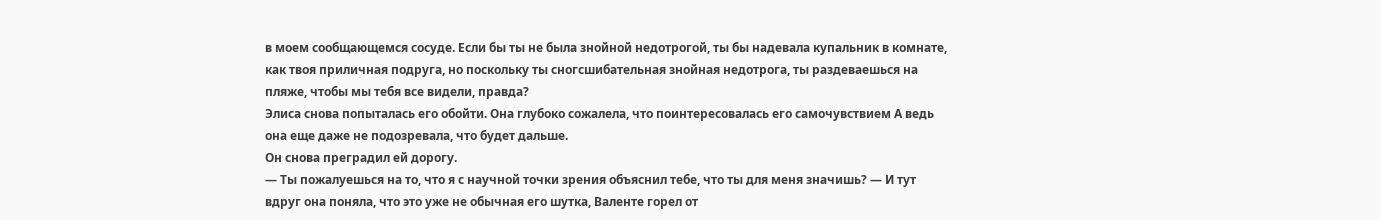в моем сообщающемся сосуде. Если бы ты не была знойной недотрогой, ты бы надевала купальник в комнате, как твоя приличная подруга, но поскольку ты сногсшибательная знойная недотрога, ты раздеваешься на пляже, чтобы мы тебя все видели, правда?
Элиса снова попыталась его обойти. Она глубоко сожалела, что поинтересовалась его самочувствием А ведь она еще даже не подозревала, что будет дальше.
Он снова преградил ей дорогу.
— Ты пожалуешься на то, что я с научной точки зрения объяснил тебе, что ты для меня значишь? — И тут вдруг она поняла, что это уже не обычная его шутка, Валенте горел от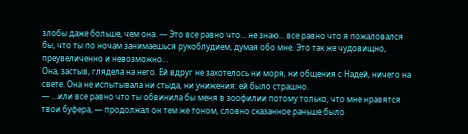злобы даже больше, чем она. — Это все равно что… не знаю… все равно что я пожаловался бы, что ты по ночам занимаешься рукоблудием, думая обо мне. Это так же чудовищно, преувеличенно и невозможно…
Она, застыв, глядела на него. Ей вдруг не захотелось ни моря, ни общения с Надей, ничего на свете. Она не испытывала ни стыда, ни унижения: ей было страшно.
— …или все равно что ты обвинила бы меня в зоофилии потому только, что мне нравятся твои буфера, — продолжал он тем же тоном, словно сказанное раньше было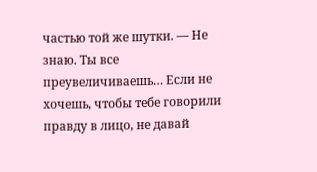частью той же шутки. — Не знаю. Ты все преувеличиваешь… Если не хочешь, чтобы тебе говорили правду в лицо, не давай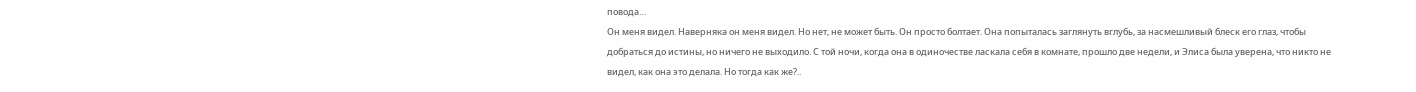повода…
Он меня видел. Наверняка он меня видел. Но нет, не может быть. Он просто болтает. Она попыталась заглянуть вглубь, за насмешливый блеск его глаз, чтобы добраться до истины, но ничего не выходило. С той ночи, когда она в одиночестве ласкала себя в комнате, прошло две недели, и Элиса была уверена, что никто не видел, как она это делала. Но тогда как же?..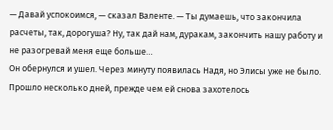— Давай успокоимся, — сказал Валенте. — Ты думаешь, что закончила расчеты, так, дорогуша? Ну, так дай нам, дуракам, закончить нашу работу и не разогревай меня еще больше…
Он обернулся и ушел. Через минуту появилась Надя, но Элисы уже не было. Прошло несколько дней, прежде чем ей снова захотелось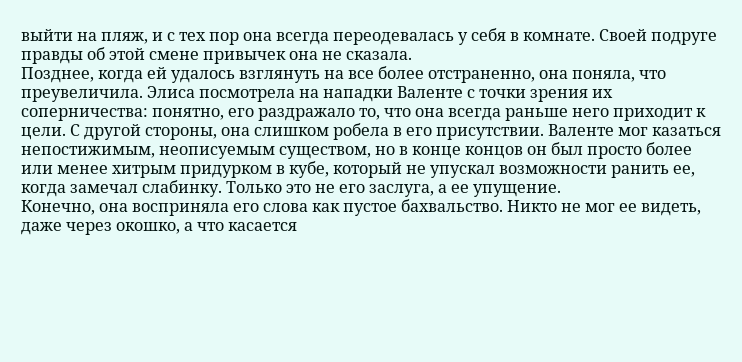выйти на пляж, и с тех пор она всегда переодевалась у себя в комнате. Своей подруге правды об этой смене привычек она не сказала.
Позднее, когда ей удалось взглянуть на все более отстраненно, она поняла, что преувеличила. Элиса посмотрела на нападки Валенте с точки зрения их соперничества: понятно, его раздражало то, что она всегда раньше него приходит к цели. С другой стороны, она слишком робела в его присутствии. Валенте мог казаться непостижимым, неописуемым существом, но в конце концов он был просто более или менее хитрым придурком в кубе, который не упускал возможности ранить ее, когда замечал слабинку. Только это не его заслуга, а ее упущение.
Конечно, она восприняла его слова как пустое бахвальство. Никто не мог ее видеть, даже через окошко, а что касается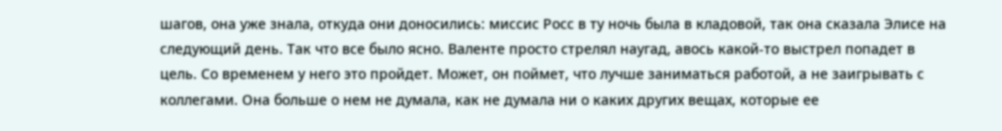шагов, она уже знала, откуда они доносились: миссис Росс в ту ночь была в кладовой, так она сказала Элисе на следующий день. Так что все было ясно. Валенте просто стрелял наугад, авось какой-то выстрел попадет в цель. Со временем у него это пройдет. Может, он поймет, что лучше заниматься работой, а не заигрывать с коллегами. Она больше о нем не думала, как не думала ни о каких других вещах, которые ее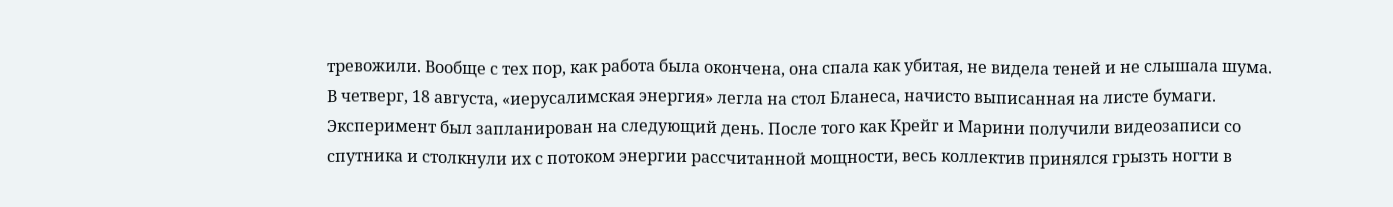тревожили. Вообще с тех пор, как работа была окончена, она спала как убитая, не видела теней и не слышала шума.
В четверг, 18 августа, «иерусалимская энергия» легла на стол Бланеса, начисто выписанная на листе бумаги. Эксперимент был запланирован на следующий день. После того как Крейг и Марини получили видеозаписи со спутника и столкнули их с потоком энергии рассчитанной мощности, весь коллектив принялся грызть ногти в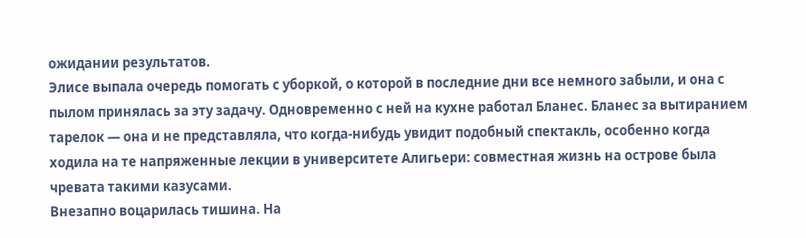ожидании результатов.
Элисе выпала очередь помогать с уборкой, о которой в последние дни все немного забыли, и она с пылом принялась за эту задачу. Одновременно с ней на кухне работал Бланес. Бланес за вытиранием тарелок — она и не представляла, что когда-нибудь увидит подобный спектакль, особенно когда ходила на те напряженные лекции в университете Алигьери: совместная жизнь на острове была чревата такими казусами.
Внезапно воцарилась тишина. На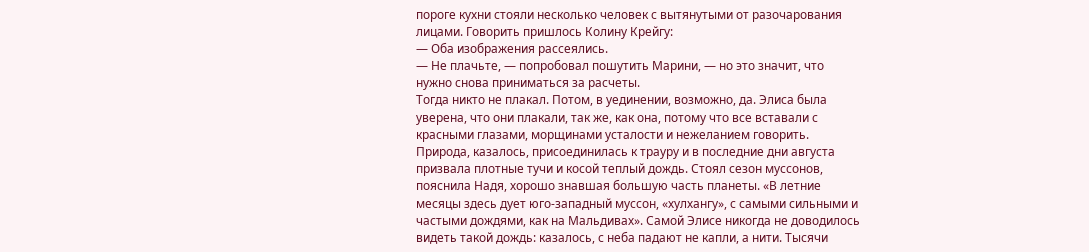пороге кухни стояли несколько человек с вытянутыми от разочарования лицами. Говорить пришлось Колину Крейгу:
— Оба изображения рассеялись.
— Не плачьте, — попробовал пошутить Марини, — но это значит, что нужно снова приниматься за расчеты.
Тогда никто не плакал. Потом, в уединении, возможно, да. Элиса была уверена, что они плакали, так же, как она, потому что все вставали с красными глазами, морщинами усталости и нежеланием говорить. Природа, казалось, присоединилась к трауру и в последние дни августа призвала плотные тучи и косой теплый дождь. Стоял сезон муссонов, пояснила Надя, хорошо знавшая большую часть планеты. «В летние месяцы здесь дует юго-западный муссон, «хулхангу», с самыми сильными и частыми дождями, как на Мальдивах». Самой Элисе никогда не доводилось видеть такой дождь: казалось, с неба падают не капли, а нити. Тысячи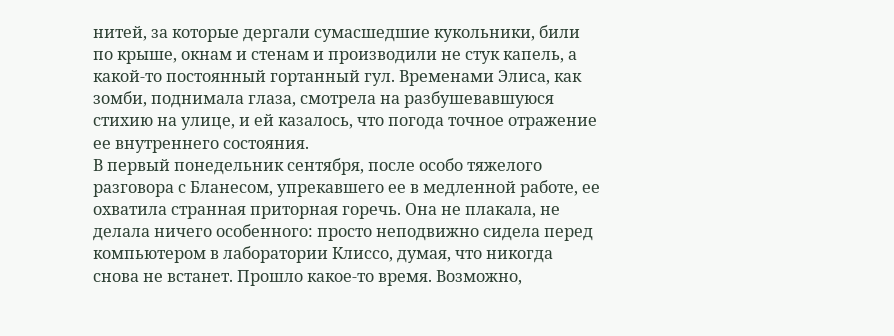нитей, за которые дергали сумасшедшие кукольники, били по крыше, окнам и стенам и производили не стук капель, а какой-то постоянный гортанный гул. Временами Элиса, как зомби, поднимала глаза, смотрела на разбушевавшуюся стихию на улице, и ей казалось, что погода точное отражение ее внутреннего состояния.
В первый понедельник сентября, после особо тяжелого разговора с Бланесом, упрекавшего ее в медленной работе, ее охватила странная приторная горечь. Она не плакала, не делала ничего особенного: просто неподвижно сидела перед компьютером в лаборатории Клиссо, думая, что никогда снова не встанет. Прошло какое-то время. Возможно,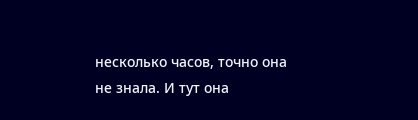несколько часов, точно она не знала. И тут она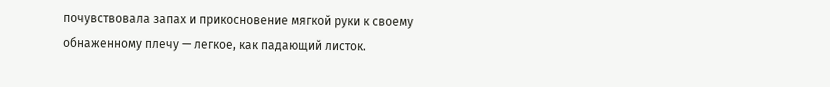почувствовала запах и прикосновение мягкой руки к своему обнаженному плечу — легкое, как падающий листок.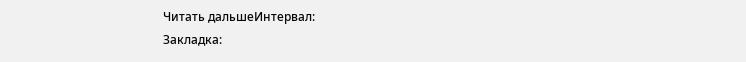Читать дальшеИнтервал:
Закладка: